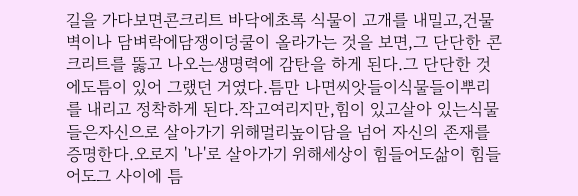길을 가다보면콘크리트 바닥에초록 식물이 고개를 내밀고,건물 벽이나 담벼락에담쟁이덩쿨이 올라가는 것을 보면,그 단단한 콘크리트를 뚫고 나오는생명력에 감탄을 하게 된다.그 단단한 것에도틈이 있어 그랬던 거였다.틈만 나면씨앗들이식물들이뿌리를 내리고 정착하게 된다.작고여리지만,힘이 있고살아 있는식물들은자신으로 살아가기 위해멀리높이담을 넘어 자신의 존재를 증명한다.오로지 '나'로 살아가기 위해세상이 힘들어도삶이 힘들어도그 사이에 틈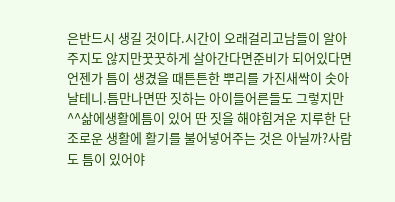은반드시 생길 것이다.시간이 오래걸리고남들이 알아주지도 않지만꿋꿋하게 살아간다면준비가 되어있다면언젠가 틈이 생겼을 때튼튼한 뿌리를 가진새싹이 솟아날테니.틈만나면딴 짓하는 아이들어른들도 그렇지만^^삶에생활에틈이 있어 딴 짓을 해야힘겨운 지루한 단조로운 생활에 활기를 불어넣어주는 것은 아닐까?사람도 틈이 있어야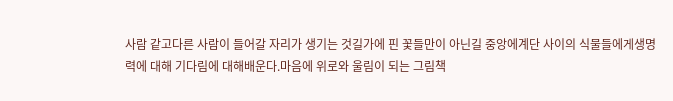사람 같고다른 사람이 들어갈 자리가 생기는 것길가에 핀 꽃들만이 아닌길 중앙에계단 사이의 식물들에게생명력에 대해 기다림에 대해배운다.마음에 위로와 울림이 되는 그림책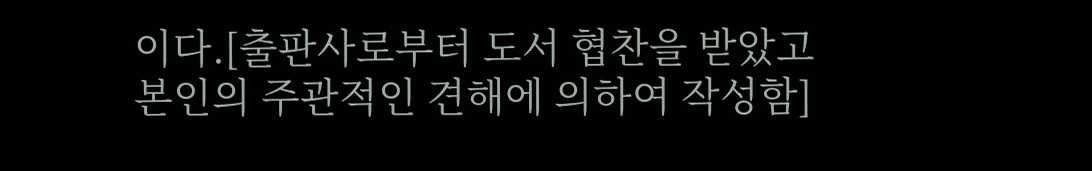이다.[출판사로부터 도서 협찬을 받았고 본인의 주관적인 견해에 의하여 작성함]